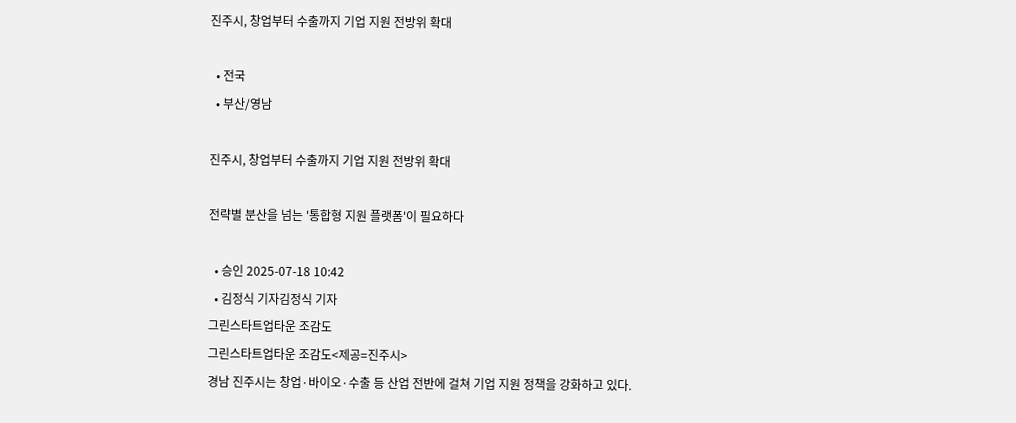진주시, 창업부터 수출까지 기업 지원 전방위 확대

  • 전국
  • 부산/영남

진주시, 창업부터 수출까지 기업 지원 전방위 확대

전략별 분산을 넘는 '통합형 지원 플랫폼'이 필요하다

  • 승인 2025-07-18 10:42
  • 김정식 기자김정식 기자
그린스타트업타운 조감도
그린스타트업타운 조감도<제공=진주시>
경남 진주시는 창업·바이오·수출 등 산업 전반에 걸쳐 기업 지원 정책을 강화하고 있다.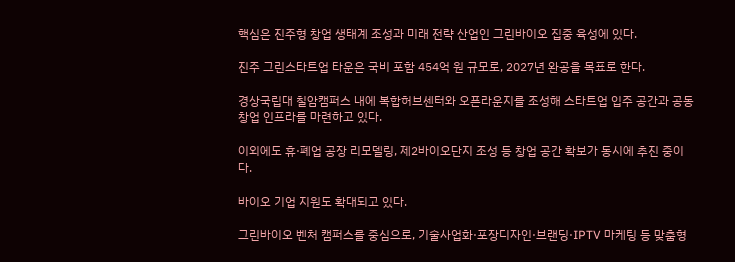핵심은 진주형 창업 생태계 조성과 미래 전략 산업인 그린바이오 집중 육성에 있다.

진주 그린스타트업 타운은 국비 포함 454억 원 규모로, 2027년 완공을 목표로 한다.

경상국립대 칠암캠퍼스 내에 복합허브센터와 오픈라운지를 조성해 스타트업 입주 공간과 공동 창업 인프라를 마련하고 있다.

이외에도 휴·폐업 공장 리모델링, 제2바이오단지 조성 등 창업 공간 확보가 동시에 추진 중이다.

바이오 기업 지원도 확대되고 있다.

그린바이오 벤처 캠퍼스를 중심으로, 기술사업화·포장디자인·브랜딩·IPTV 마케팅 등 맞춤형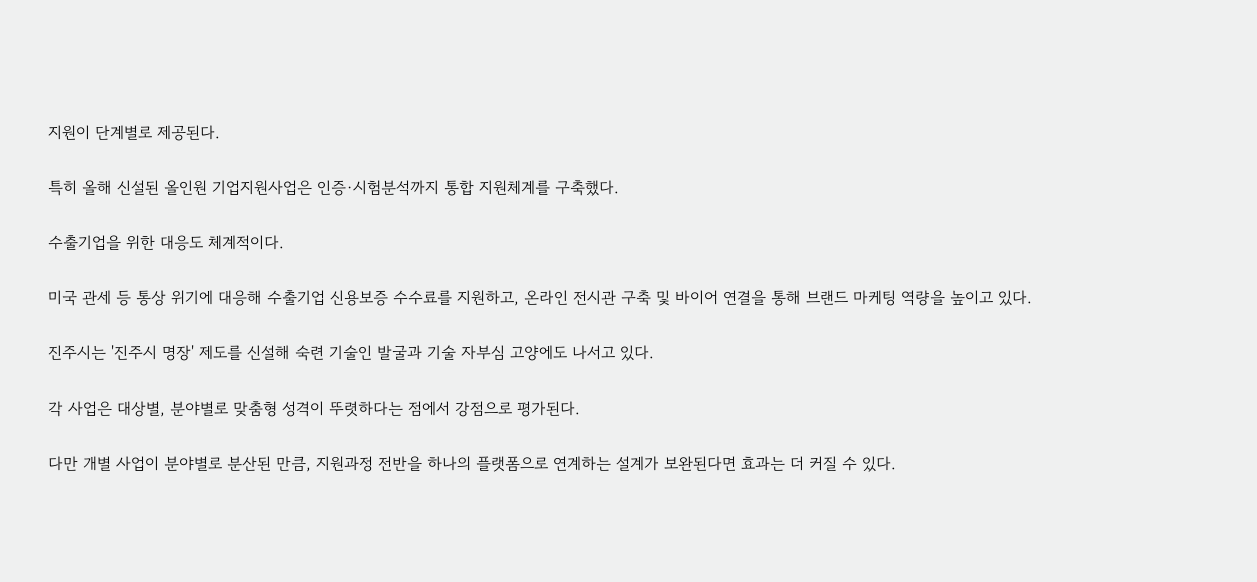지원이 단계별로 제공된다.

특히 올해 신설된 올인원 기업지원사업은 인증·시험분석까지 통합 지원체계를 구축했다.

수출기업을 위한 대응도 체계적이다.

미국 관세 등 통상 위기에 대응해 수출기업 신용보증 수수료를 지원하고, 온라인 전시관 구축 및 바이어 연결을 통해 브랜드 마케팅 역량을 높이고 있다.

진주시는 '진주시 명장' 제도를 신설해 숙련 기술인 발굴과 기술 자부심 고양에도 나서고 있다.

각 사업은 대상별, 분야별로 맞춤형 성격이 뚜렷하다는 점에서 강점으로 평가된다.

다만 개별 사업이 분야별로 분산된 만큼, 지원과정 전반을 하나의 플랫폼으로 연계하는 설계가 보완된다면 효과는 더 커질 수 있다.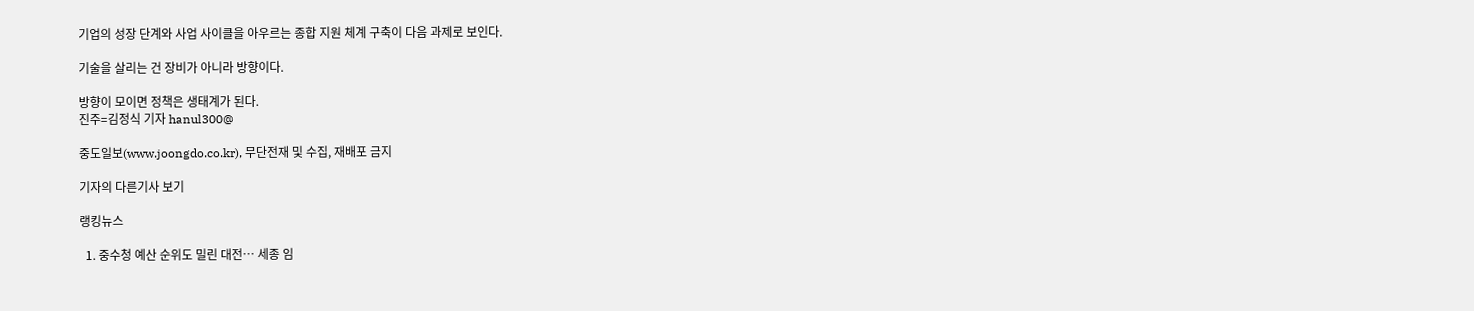기업의 성장 단계와 사업 사이클을 아우르는 종합 지원 체계 구축이 다음 과제로 보인다.

기술을 살리는 건 장비가 아니라 방향이다.

방향이 모이면 정책은 생태계가 된다.
진주=김정식 기자 hanul300@

중도일보(www.joongdo.co.kr), 무단전재 및 수집, 재배포 금지

기자의 다른기사 보기

랭킹뉴스

  1. 중수청 예산 순위도 밀린 대전… 세종 임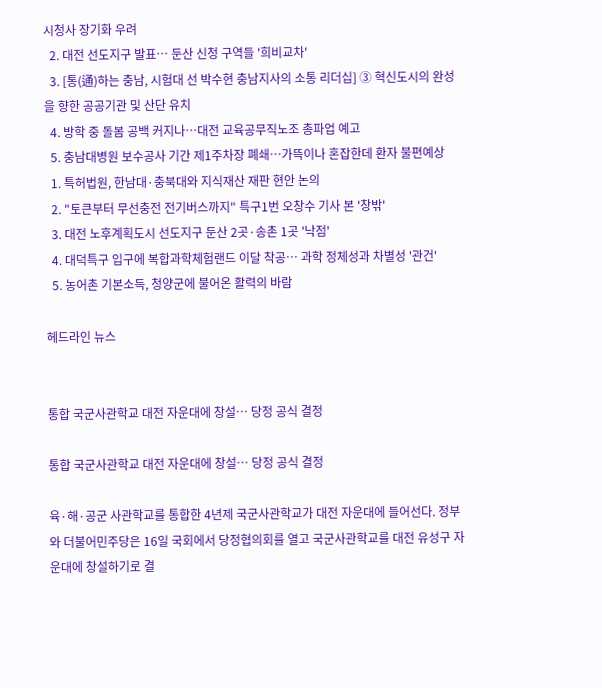시청사 장기화 우려
  2. 대전 선도지구 발표… 둔산 신청 구역들 '희비교차'
  3. [통(通)하는 충남, 시험대 선 박수현 충남지사의 소통 리더십] ③ 혁신도시의 완성을 향한 공공기관 및 산단 유치
  4. 방학 중 돌봄 공백 커지나…대전 교육공무직노조 총파업 예고
  5. 충남대병원 보수공사 기간 제1주차장 폐쇄…가뜩이나 혼잡한데 환자 불편예상
  1. 특허법원, 한남대·충북대와 지식재산 재판 현안 논의
  2. "토큰부터 무선충전 전기버스까지" 특구1번 오창수 기사 본 '창밖'
  3. 대전 노후계획도시 선도지구 둔산 2곳·송촌 1곳 '낙점'
  4. 대덕특구 입구에 복합과학체험랜드 이달 착공… 과학 정체성과 차별성 '관건'
  5. 농어촌 기본소득, 청양군에 불어온 활력의 바람

헤드라인 뉴스


통합 국군사관학교 대전 자운대에 창설… 당정 공식 결정

통합 국군사관학교 대전 자운대에 창설… 당정 공식 결정

육·해·공군 사관학교를 통합한 4년제 국군사관학교가 대전 자운대에 들어선다. 정부와 더불어민주당은 16일 국회에서 당정협의회를 열고 국군사관학교를 대전 유성구 자운대에 창설하기로 결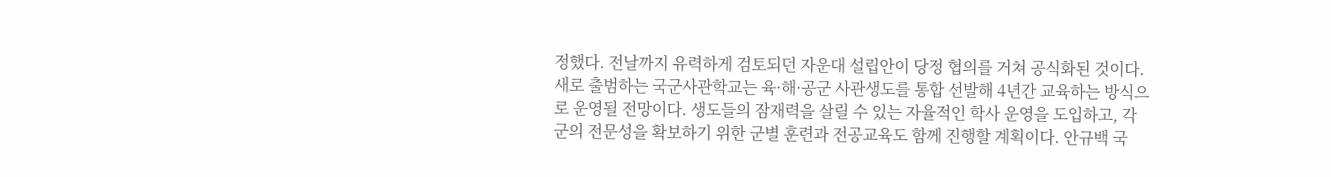정했다. 전날까지 유력하게 검토되던 자운대 설립안이 당정 협의를 거쳐 공식화된 것이다. 새로 출범하는 국군사관학교는 육·해·공군 사관생도를 통합 선발해 4년간 교육하는 방식으로 운영될 전망이다. 생도들의 잠재력을 살릴 수 있는 자율적인 학사 운영을 도입하고, 각 군의 전문성을 확보하기 위한 군별 훈련과 전공교육도 함께 진행할 계획이다. 안규백 국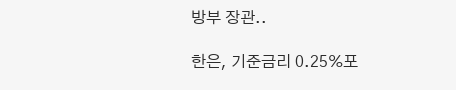방부 장관..

한은, 기준금리 0.25%포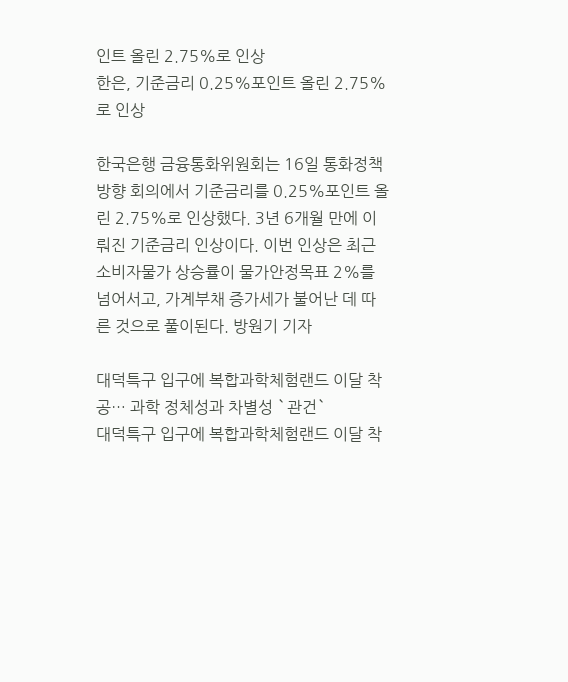인트 올린 2.75%로 인상
한은, 기준금리 0.25%포인트 올린 2.75%로 인상

한국은행 금융통화위원회는 16일 통화정책방향 회의에서 기준금리를 0.25%포인트 올린 2.75%로 인상했다. 3년 6개월 만에 이뤄진 기준금리 인상이다. 이번 인상은 최근 소비자물가 상승률이 물가안정목표 2%를 넘어서고, 가계부채 증가세가 불어난 데 따른 것으로 풀이된다. 방원기 기자

대덕특구 입구에 복합과학체험랜드 이달 착공… 과학 정체성과 차별성 `관건`
대덕특구 입구에 복합과학체험랜드 이달 착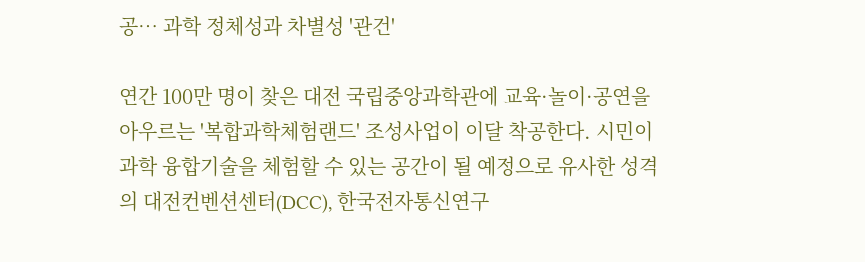공… 과학 정체성과 차별성 '관건'

연간 100만 명이 찾은 대전 국립중앙과학관에 교육·놀이·공연을 아우르는 '복합과학체험랜드' 조성사업이 이달 착공한다. 시민이 과학 융합기술을 체험할 수 있는 공간이 될 예정으로 유사한 성격의 대전컨벤션센터(DCC), 한국전자통신연구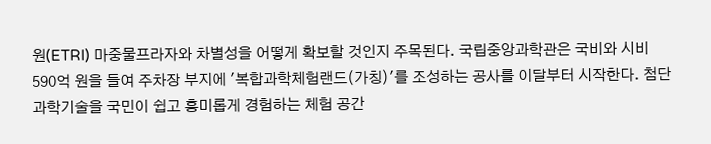원(ETRI) 마중물프라자와 차별성을 어떻게 확보할 것인지 주목된다. 국립중앙과학관은 국비와 시비 590억 원을 들여 주차장 부지에 '복합과학체험랜드(가칭)'를 조성하는 공사를 이달부터 시작한다. 첨단 과학기술을 국민이 쉽고 흥미롭게 경험하는 체험 공간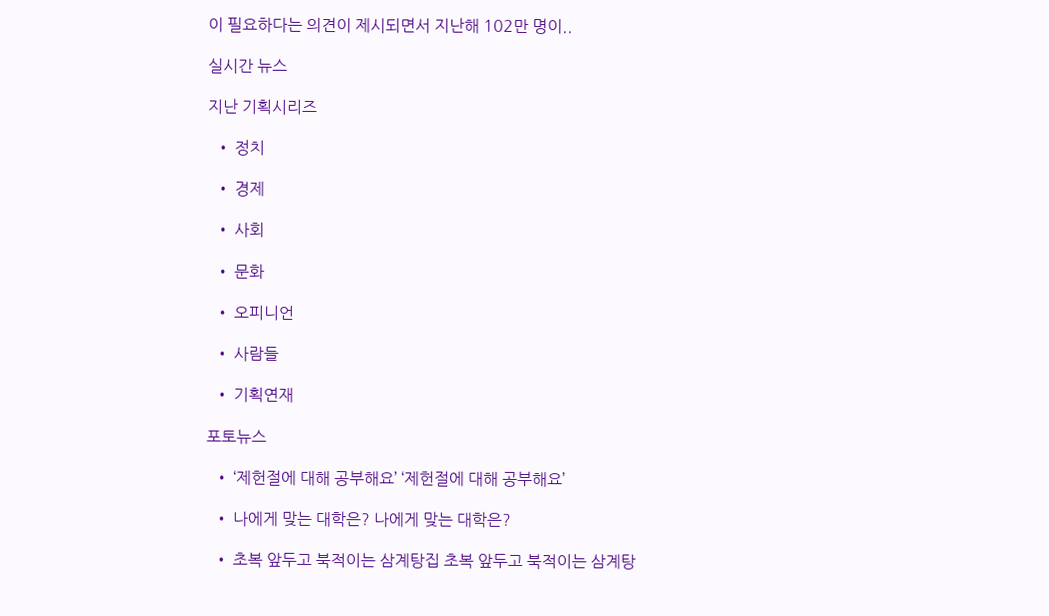이 필요하다는 의견이 제시되면서 지난해 102만 명이..

실시간 뉴스

지난 기획시리즈

  • 정치

  • 경제

  • 사회

  • 문화

  • 오피니언

  • 사람들

  • 기획연재

포토뉴스

  • ‘제헌절에 대해 공부해요’ ‘제헌절에 대해 공부해요’

  • 나에게 맞는 대학은? 나에게 맞는 대학은?

  • 초복 앞두고 북적이는 삼계탕집 초복 앞두고 북적이는 삼계탕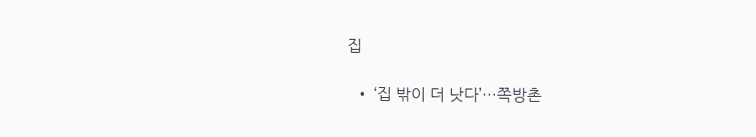집

  • ‘집 밖이 더 낫다’…쪽방촌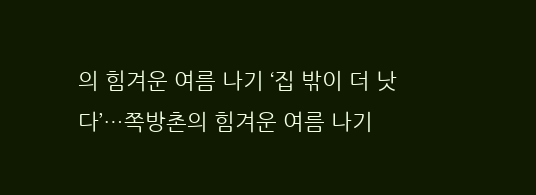의 힘겨운 여름 나기 ‘집 밖이 더 낫다’…쪽방촌의 힘겨운 여름 나기